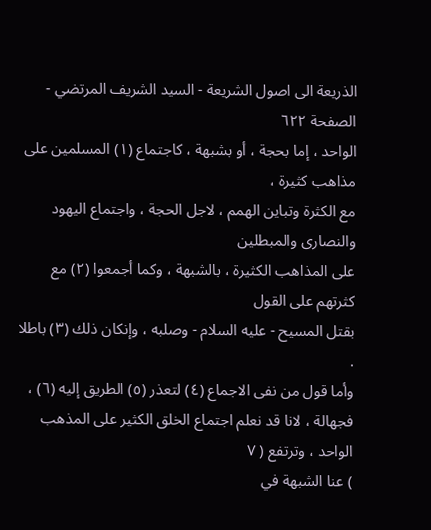الذريعة الى اصول الشريعة - السيد الشريف المرتضي - الصفحة ٦٢٢
الواحد ، إما بحجة ، أو بشبهة ، كاجتماع (١) المسلمين على مذاهب كثيرة ،
مع الكثرة وتباين الهمم ، لاجل الحجة ، واجتماع اليهود والنصارى والمبطلين
على المذاهب الكثيرة ، بالشبهة ، وكما أجمعوا (٢) مع كثرتهم على القول
بقتل المسيح - عليه السلام - وصلبه ، وإنكان ذلك (٣) باطلا .
وأما قول من نفى الاجماع (٤) لتعذر (٥) الطريق إليه (٦) ،
فجهالة ، لانا قد نعلم اجتماع الخلق الكثير على المذهب الواحد ، وترتفع ( ٧
) عنا الشبهة في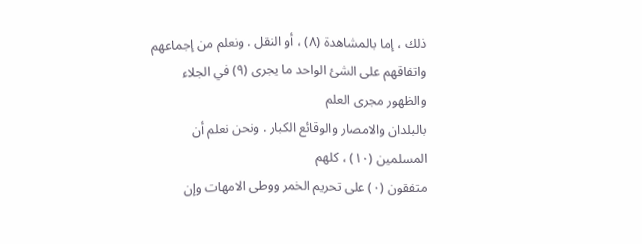ذلك ، إما بالمشاهدة (٨) ، أو النقل . ونعلم من إجماعهم
واتفاقهم على الشئ الواحد ما يجرى (٩) في الجلاء والظهور مجرى العلم
بالبلدان والامصار والوقائع الكبار . ونحن نعلم أن المسلمين (١٠) ، كلهم
متفقون (٠) على تحريم الخمر ووطى الامهات وإن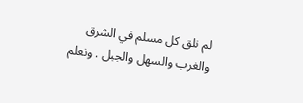لم نلق كل مسلم في الشرق
والغرب والسهل والجبل . ونعلم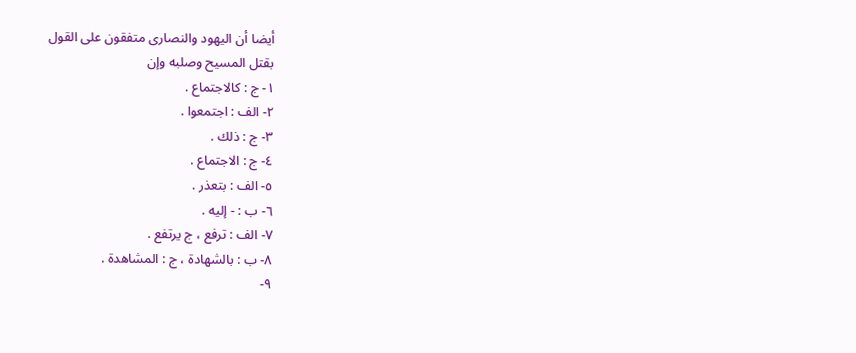أيضا أن اليهود والنصارى متفقون على القول
بقتل المسيح وصلبه وإن
١- ج : كالاجتماع .
٢- الف : اجتمعوا .
٣- ج : ذلك .
٤- ج : الاجتماع .
٥- الف : بتعذر .
٦- ب : - إليه .
٧- الف : ترفع ، ج يرتفع .
٨- ب : بالشهادة ، ج : المشاهدة .
٩-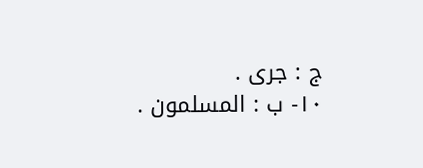ج : جرى .
١٠- ب : المسلمون .